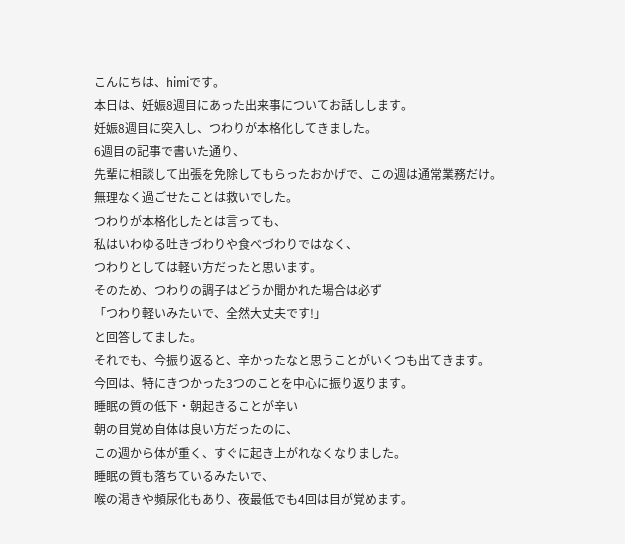こんにちは、himiです。
本日は、妊娠8週目にあった出来事についてお話しします。
妊娠8週目に突入し、つわりが本格化してきました。
6週目の記事で書いた通り、
先輩に相談して出張を免除してもらったおかげで、この週は通常業務だけ。
無理なく過ごせたことは救いでした。
つわりが本格化したとは言っても、
私はいわゆる吐きづわりや食べづわりではなく、
つわりとしては軽い方だったと思います。
そのため、つわりの調子はどうか聞かれた場合は必ず
「つわり軽いみたいで、全然大丈夫です!」
と回答してました。
それでも、今振り返ると、辛かったなと思うことがいくつも出てきます。
今回は、特にきつかった3つのことを中心に振り返ります。
睡眠の質の低下・朝起きることが辛い
朝の目覚め自体は良い方だったのに、
この週から体が重く、すぐに起き上がれなくなりました。
睡眠の質も落ちているみたいで、
喉の渇きや頻尿化もあり、夜最低でも4回は目が覚めます。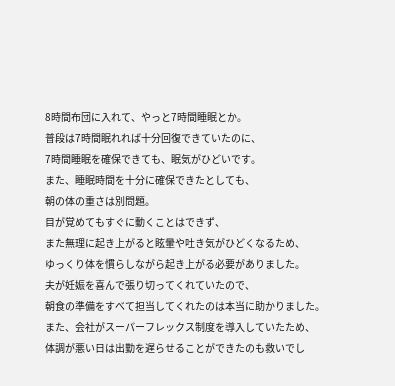8時間布団に入れて、やっと7時間睡眠とか。
普段は7時間眠れれば十分回復できていたのに、
7時間睡眠を確保できても、眠気がひどいです。
また、睡眠時間を十分に確保できたとしても、
朝の体の重さは別問題。
目が覚めてもすぐに動くことはできず、
また無理に起き上がると眩暈や吐き気がひどくなるため、
ゆっくり体を慣らしながら起き上がる必要がありました。
夫が妊娠を喜んで張り切ってくれていたので、
朝食の準備をすべて担当してくれたのは本当に助かりました。
また、会社がスーパーフレックス制度を導入していたため、
体調が悪い日は出勤を遅らせることができたのも救いでし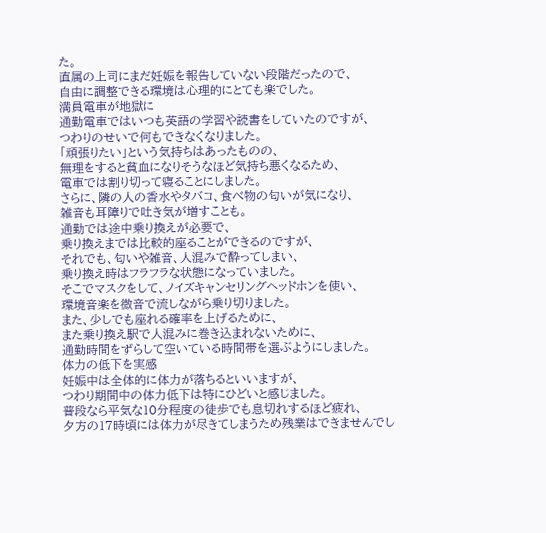た。
直属の上司にまだ妊娠を報告していない段階だったので、
自由に調整できる環境は心理的にとても楽でした。
満員電車が地獄に
通勤電車ではいつも英語の学習や読書をしていたのですが、
つわりのせいで何もできなくなりました。
「頑張りたい」という気持ちはあったものの、
無理をすると貧血になりそうなほど気持ち悪くなるため、
電車では割り切って寝ることにしました。
さらに、隣の人の香水やタバコ、食べ物の匂いが気になり、
雑音も耳障りで吐き気が増すことも。
通勤では途中乗り換えが必要で、
乗り換えまでは比較的座ることができるのですが、
それでも、匂いや雑音、人混みで酔ってしまい、
乗り換え時はフラフラな状態になっていました。
そこでマスクをして、ノイズキャンセリングヘッドホンを使い、
環境音楽を微音で流しながら乗り切りました。
また、少しでも座れる確率を上げるために、
また乗り換え駅で人混みに巻き込まれないために、
通勤時間をずらして空いている時間帯を選ぶようにしました。
体力の低下を実感
妊娠中は全体的に体力が落ちるといいますが、
つわり期間中の体力低下は特にひどいと感じました。
普段なら平気な10分程度の徒歩でも息切れするほど疲れ、
夕方の17時頃には体力が尽きてしまうため残業はできませんでし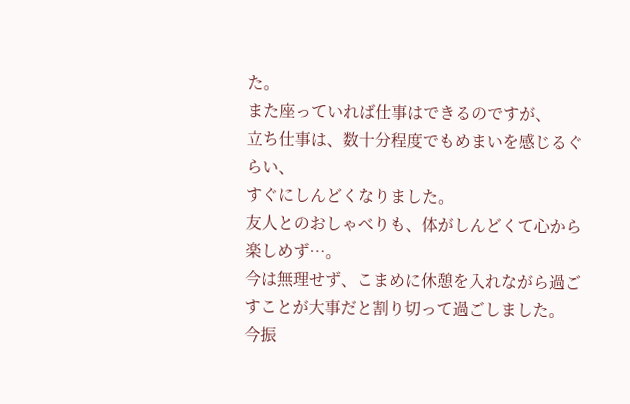た。
また座っていれば仕事はできるのですが、
立ち仕事は、数十分程度でもめまいを感じるぐらい、
すぐにしんどくなりました。
友人とのおしゃべりも、体がしんどくて心から楽しめず…。
今は無理せず、こまめに休憩を入れながら過ごすことが大事だと割り切って過ごしました。
今振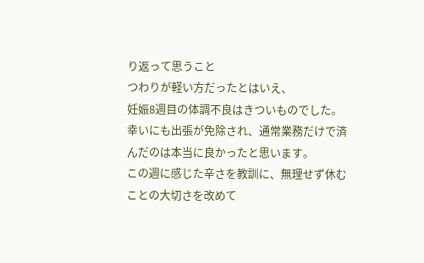り返って思うこと
つわりが軽い方だったとはいえ、
妊娠8週目の体調不良はきついものでした。
幸いにも出張が免除され、通常業務だけで済んだのは本当に良かったと思います。
この週に感じた辛さを教訓に、無理せず休むことの大切さを改めて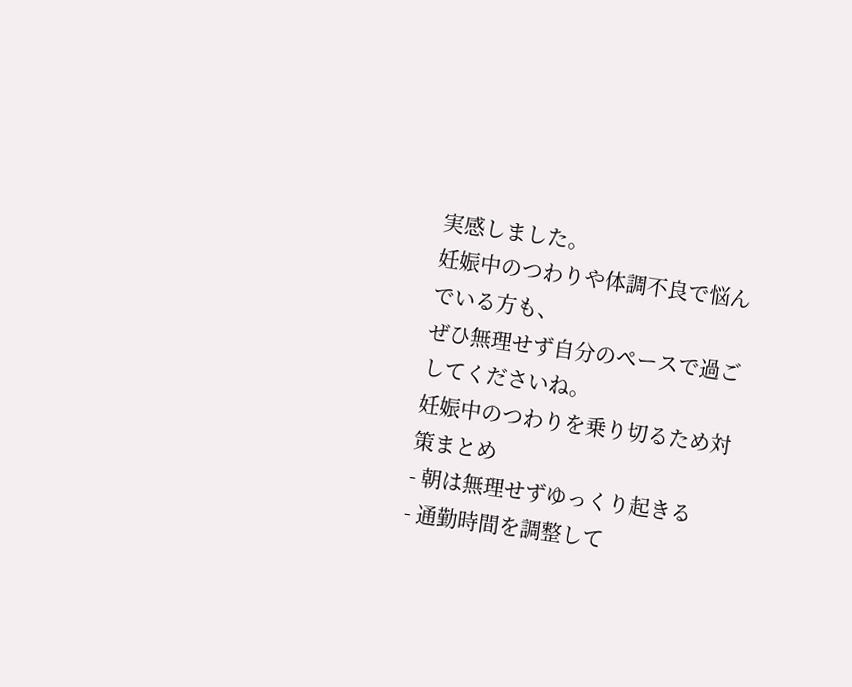実感しました。
妊娠中のつわりや体調不良で悩んでいる方も、
ぜひ無理せず自分のペースで過ごしてくださいね。
妊娠中のつわりを乗り切るため対策まとめ
- 朝は無理せずゆっくり起きる
- 通勤時間を調整して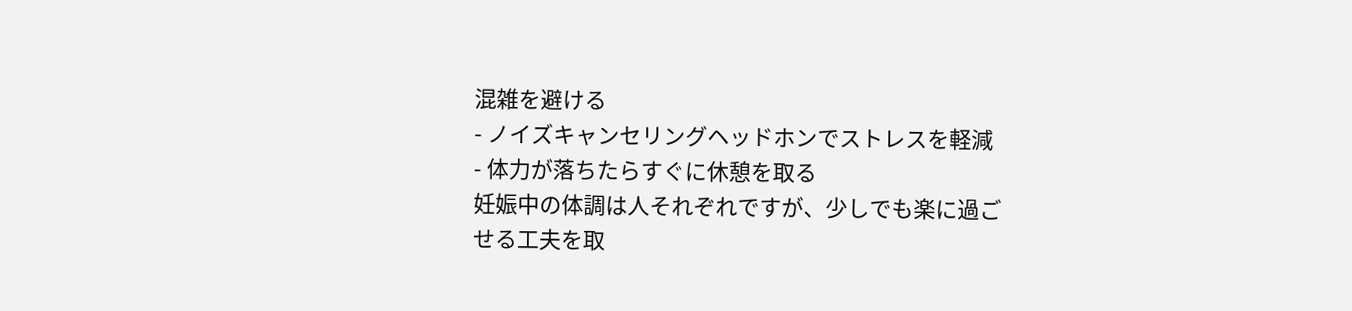混雑を避ける
- ノイズキャンセリングヘッドホンでストレスを軽減
- 体力が落ちたらすぐに休憩を取る
妊娠中の体調は人それぞれですが、少しでも楽に過ごせる工夫を取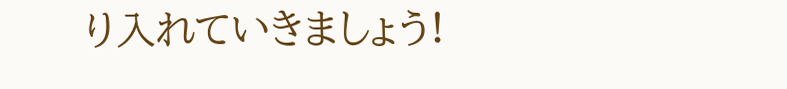り入れていきましょう!